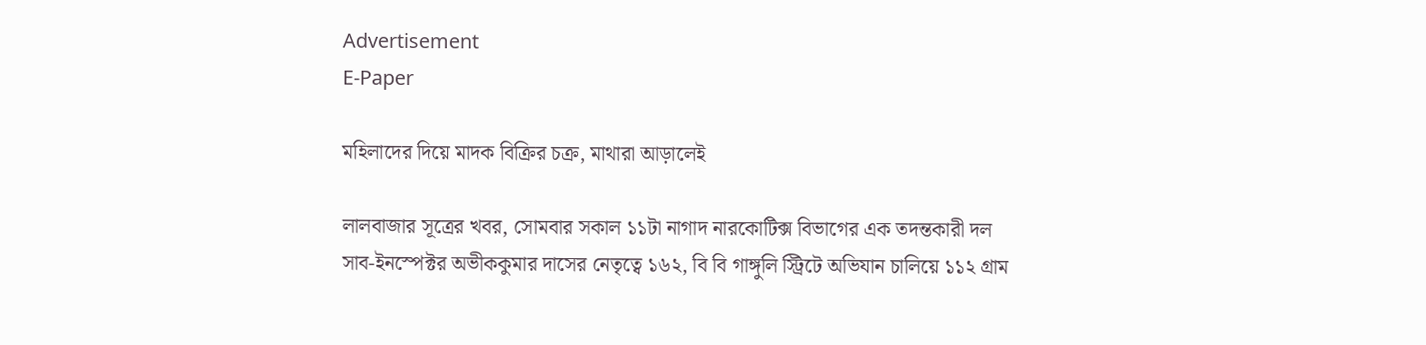Advertisement
E-Paper

মহিলাদের দিয়ে মাদক বিক্রির চক্র, মাথারা আড়ালেই

লালবাজার সূত্রের খবর, সোমবার সকাল ১১টা নাগাদ নারকোটিক্স বিভাগের এক তদন্তকারী দল সাব-ইনস্পেক্টর অভীককুমার দাসের নেতৃত্বে ১৬২, বি বি গাঙ্গুলি স্ট্রিটে অভিযান চালিয়ে ১১২ গ্রাম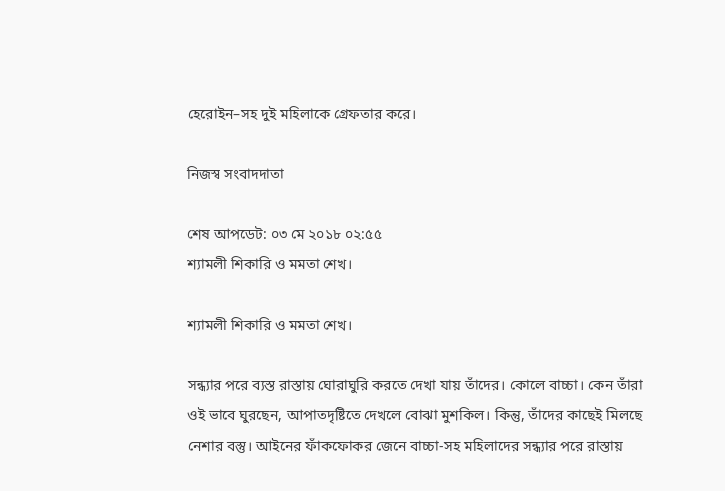হেরোইন–সহ দুই মহিলাকে গ্রেফতার করে।

নিজস্ব সংবাদদাতা

শেষ আপডেট: ০৩ মে ২০১৮ ০২:৫৫
শ্যামলী শিকারি ও মমতা শেখ।

শ্যামলী শিকারি ও মমতা শেখ।

সন্ধ্যার পরে ব্যস্ত রাস্তায় ঘোরাঘুরি করতে দেখা যায় তাঁদের। কোলে বাচ্চা। কেন তাঁরা ওই ভাবে ঘুরছেন, আপাতদৃষ্টিতে দেখলে বোঝা মুশকিল। কিন্তু, তাঁদের কাছেই মিলছে নেশার বস্তু। আইনের ফাঁকফোকর জেনে বাচ্চা-সহ মহিলাদের সন্ধ্যার পরে রাস্তায়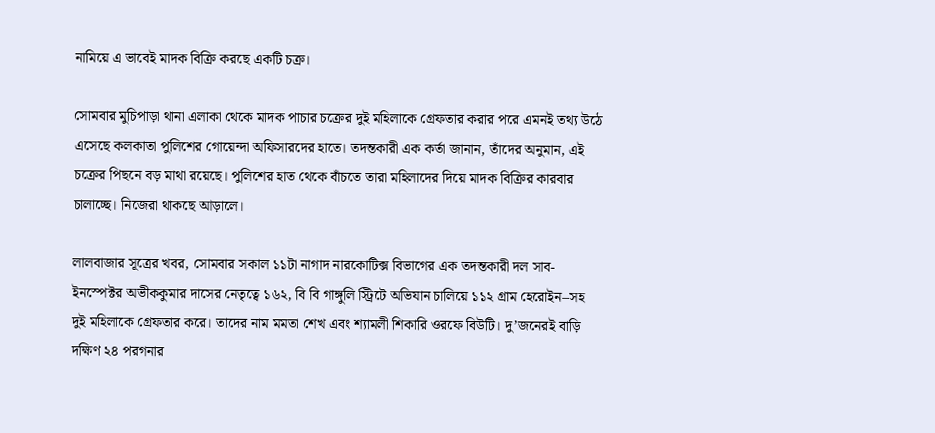নামিয়ে এ ভাবেই মাদক বিক্রি করছে একটি চক্র।

সোমবার মুচিপাড়া থানা এলাকা থেকে মাদক পাচার চক্রের দুই মহিলাকে গ্রেফতার করার পরে এমনই তথ্য উঠে এসেছে কলকাতা পুলিশের গোয়েন্দা অফিসারদের হাতে। তদন্তকারী এক কর্তা জানান, তাঁদের অনুমান, এই চক্রের পিছনে বড় মাথা রয়েছে। পুলিশের হাত থেকে বাঁচতে তারা মহিলাদের দিয়ে মাদক বিক্রির কারবার চালাচ্ছে। নিজেরা থাকছে আড়ালে।

লালবাজার সূত্রের খবর, সোমবার সকাল ১১টা নাগাদ নারকোটিক্স বিভাগের এক তদন্তকারী দল সাব-ইনস্পেক্টর অভীককুমার দাসের নেতৃত্বে ১৬২, বি বি গাঙ্গুলি স্ট্রিটে অভিযান চালিয়ে ১১২ গ্রাম হেরোইন–সহ দুই মহিলাকে গ্রেফতার করে। তাদের নাম মমতা শেখ এবং শ্যামলী শিকারি ওরফে বিউটি। দু’জনেরই বাড়ি দক্ষিণ ২৪ পরগনার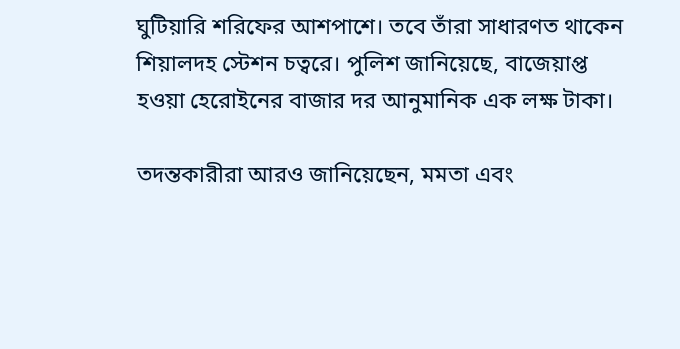ঘুটিয়ারি শরিফের আশপাশে। তবে তাঁরা সাধারণত থাকেন শিয়ালদহ স্টেশন চত্বরে। পুলিশ জানিয়েছে, বাজেয়াপ্ত হওয়া হেরোইনের বাজার দর আনুমানিক এক লক্ষ টাকা।

তদন্তকারীরা আরও জানিয়েছেন, মমতা এবং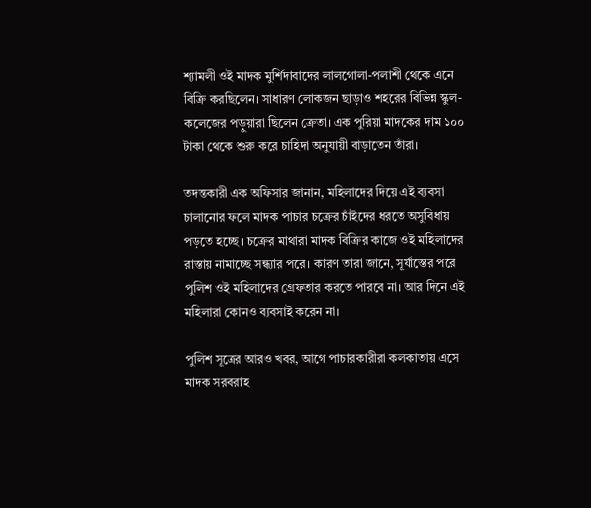শ্যামলী ওই মাদক মুর্শিদাবাদের লালগোলা-পলাশী থেকে এনে বিক্রি করছিলেন। সাধারণ লোকজন ছাড়াও শহরের বিভিন্ন স্কুল-কলেজের পড়ুয়ারা ছিলেন ক্রেতা। এক পুরিয়া মাদকের দাম ১০০ টাকা থেকে শুরু করে চাহিদা অনুযায়ী বাড়াতেন তাঁরা।

তদন্তকারী এক অফিসার জানান, মহিলাদের দিয়ে এই ব্যবসা চালানোর ফলে মাদক পাচার চক্রের চাঁইদের ধরতে অসুবিধায় পড়তে হচ্ছে। চক্রের মাথারা মাদক বিক্রির কাজে ওই মহিলাদের রাস্তায় নামাচ্ছে সন্ধ্যার পরে। কারণ তারা জানে, সূর্যাস্তের পরে পুলিশ ওই মহিলাদের গ্রেফতার করতে পারবে না। আর দিনে এই মহিলারা কোনও ব্যবসাই করেন না।

পুলিশ সূত্রের আরও খবর, আগে পাচারকারীরা কলকাতায় এসে মাদক সরবরাহ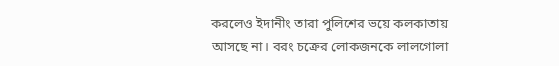করলেও ইদানীং তারা পুলিশের ভয়ে কলকাতায় আসছে না। বরং চক্রের লোকজনকে লালগোলা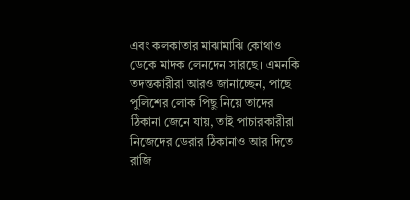এবং কলকাতার মাঝামাঝি কোথাও ডেকে মাদক লেনদেন সারছে। এমনকি তদন্তকারীরা আরও জানাচ্ছেন, পাছে পুলিশের লোক পিছু নিয়ে তাদের ঠিকানা জেনে যায়, তাই পাচারকারীরা নিজেদের ডেরার ঠিকানাও আর দিতে রাজি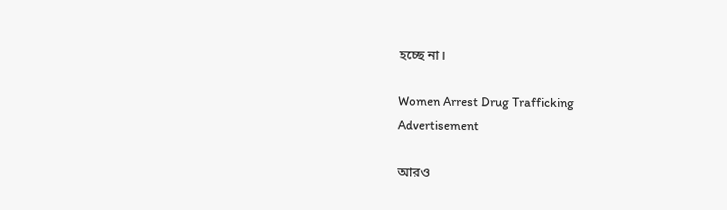হচ্ছে না।

Women Arrest Drug Trafficking
Advertisement

আরও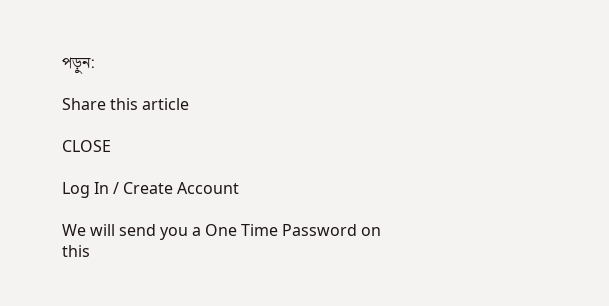পড়ুন:

Share this article

CLOSE

Log In / Create Account

We will send you a One Time Password on this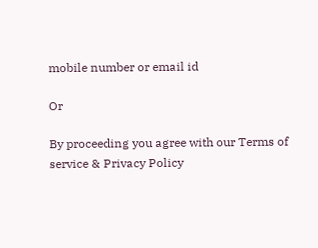mobile number or email id

Or

By proceeding you agree with our Terms of service & Privacy Policy